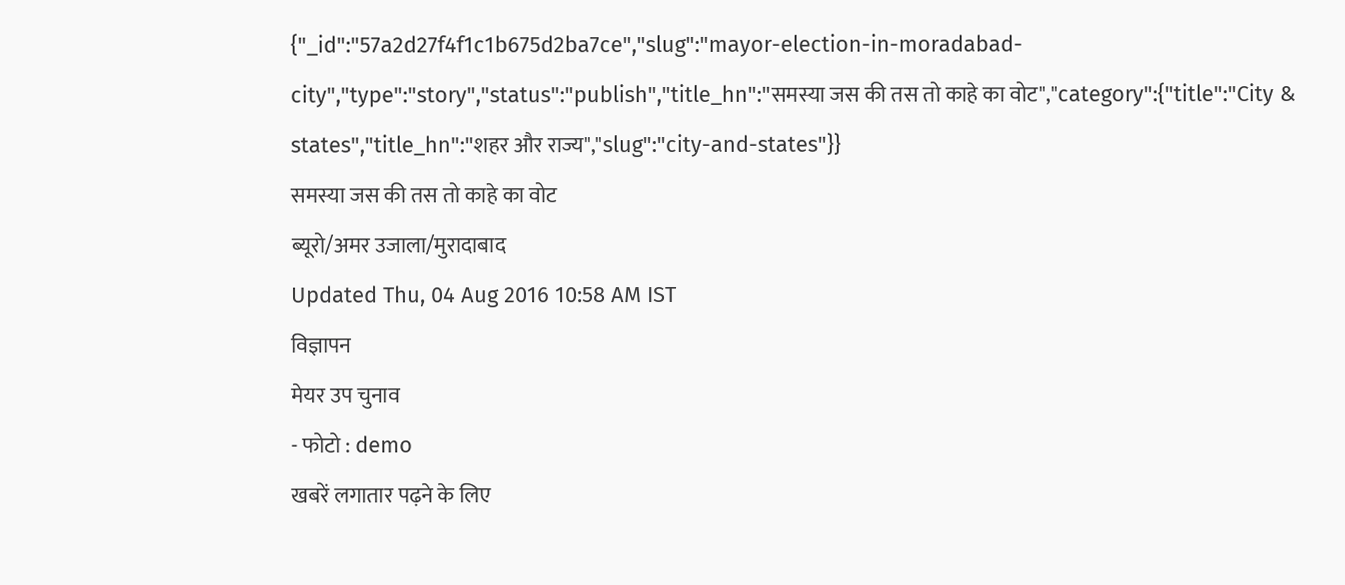{"_id":"57a2d27f4f1c1b675d2ba7ce","slug":"mayor-election-in-moradabad-city","type":"story","status":"publish","title_hn":"समस्या जस की तस तो काहे का वोट","category":{"title":"City & states","title_hn":"शहर और राज्य","slug":"city-and-states"}}
समस्या जस की तस तो काहे का वोट
ब्यूरो/अमर उजाला/मुरादाबाद
Updated Thu, 04 Aug 2016 10:58 AM IST
विज्ञापन
मेयर उप चुनाव
- फोटो : demo
खबरें लगातार पढ़ने के लिए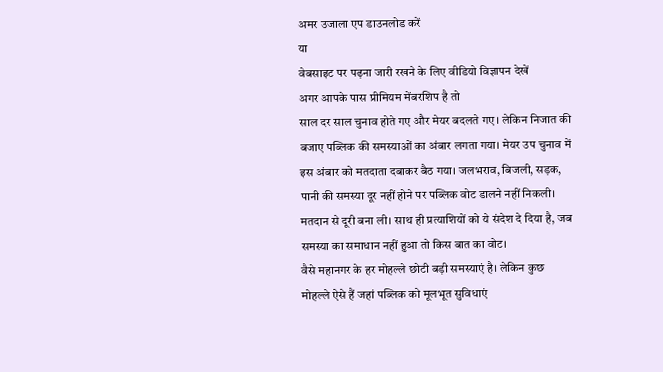अमर उजाला एप डाउनलोड करें
या
वेबसाइट पर पढ़ना जारी रखने के लिए वीडियो विज्ञापन देखें
अगर आपके पास प्रीमियम मेंबरशिप है तो
साल दर साल चुनाव होते गए और मेयर बदलते गए। लेकिन निजात की बजाए पब्लिक की समस्याओं का अंबार लगता गया। मेयर उप चुनाव में इस अंबार को मतदाता दबाकर बैठ गया। जलभराव, बिजली, सड़क, पानी की समस्या दूर नहीं होने पर पब्लिक वोट डालने नहीं निकली। मतदान से दूरी बना ली। साथ ही प्रत्याशियों को ये संदेश दे दिया है, जब समस्या का समाधान नहीं हुआ तो किस बात का वोट।
वैसे महानगर के हर मोहल्ले छोटी बड़ी समस्याएं है। लेकिन कुछ मोहल्ले ऐसे हैं जहां पब्लिक को मूलभूत सुविधाएं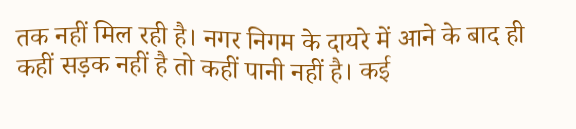तक नहीं मिल रही है। नगर निगम के दायरे में आने के बाद ही कहीं सड़क नहीं है तो कहीं पानी नहीं है। कई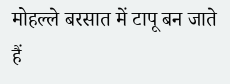मोहल्ले बरसात में टापू बन जाते हैं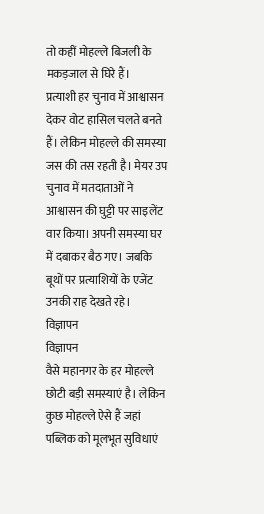तो कहीं मोहल्ले बिजली के मकड़जाल से घिरे हैं।
प्रत्याशी हर चुनाव में आश्वासन देकर वोट हासिल चलते बनते हैं। लेकिन मोहल्ले की समस्या जस की तस रहती है। मेयर उप चुनाव में मतदाताओं ने आश्वासन की घुट्टी पर साइलेंट वार किया। अपनी समस्या घर में दबाकर बैठ गए। जबकि बूथों पर प्रत्याशियों के एजेंट उनकी राह देखते रहे।
विज्ञापन
विज्ञापन
वैसे महानगर के हर मोहल्ले छोटी बड़ी समस्याएं है। लेकिन कुछ मोहल्ले ऐसे हैं जहां पब्लिक को मूलभूत सुविधाएं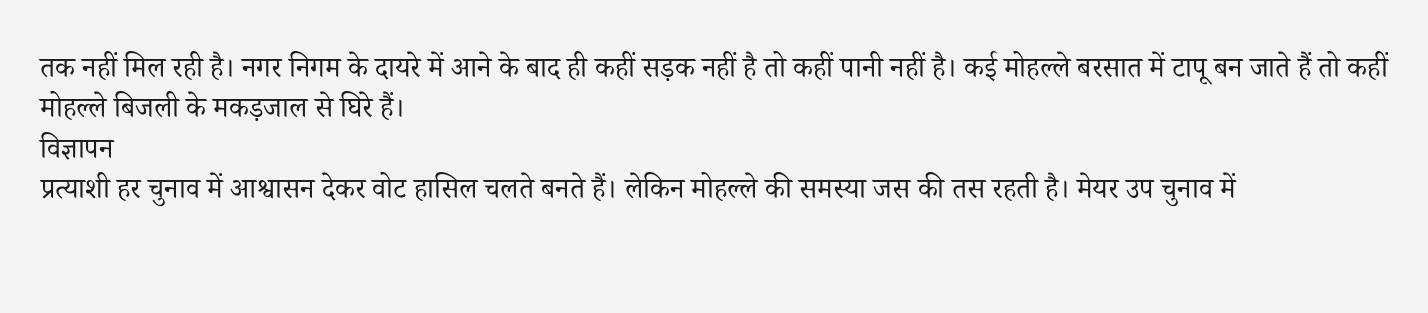तक नहीं मिल रही है। नगर निगम के दायरे में आने के बाद ही कहीं सड़क नहीं है तो कहीं पानी नहीं है। कई मोहल्ले बरसात में टापू बन जाते हैं तो कहीं मोहल्ले बिजली के मकड़जाल से घिरे हैं।
विज्ञापन
प्रत्याशी हर चुनाव में आश्वासन देकर वोट हासिल चलते बनते हैं। लेकिन मोहल्ले की समस्या जस की तस रहती है। मेयर उप चुनाव में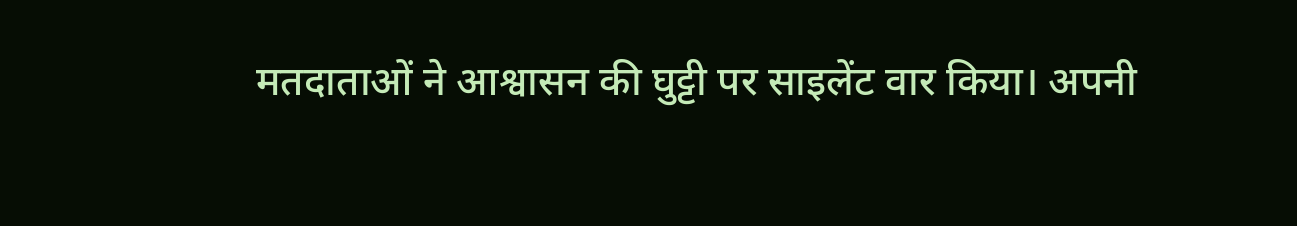मतदाताओं ने आश्वासन की घुट्टी पर साइलेंट वार किया। अपनी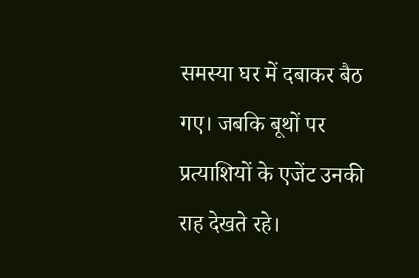समस्या घर में दबाकर बैठ गए। जबकि बूथों पर प्रत्याशियों के एजेंट उनकी राह देखते रहे।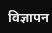विज्ञापन